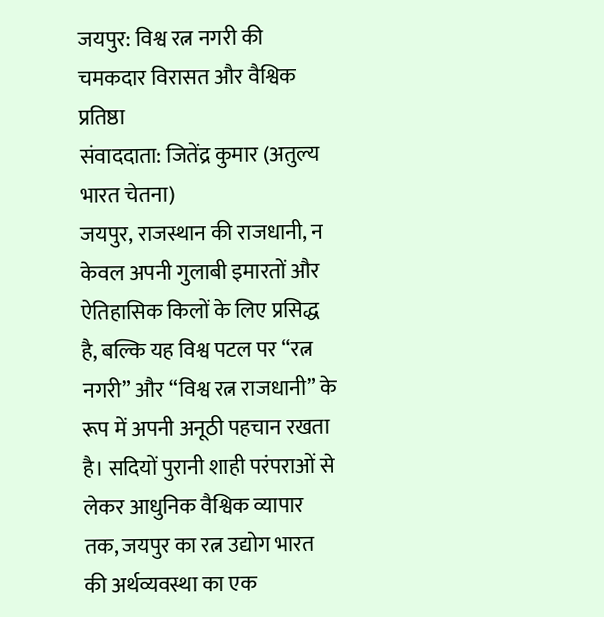जयपुर: विश्व रत्न नगरी की चमकदार विरासत और वैश्विक प्रतिष्ठा
संवाददाता: जितेंद्र कुमार (अतुल्य भारत चेतना)
जयपुर, राजस्थान की राजधानी, न केवल अपनी गुलाबी इमारतों और ऐतिहासिक किलों के लिए प्रसिद्ध है, बल्कि यह विश्व पटल पर “रत्न नगरी” और “विश्व रत्न राजधानी” के रूप में अपनी अनूठी पहचान रखता है। सदियों पुरानी शाही परंपराओं से लेकर आधुनिक वैश्विक व्यापार तक, जयपुर का रत्न उद्योग भारत की अर्थव्यवस्था का एक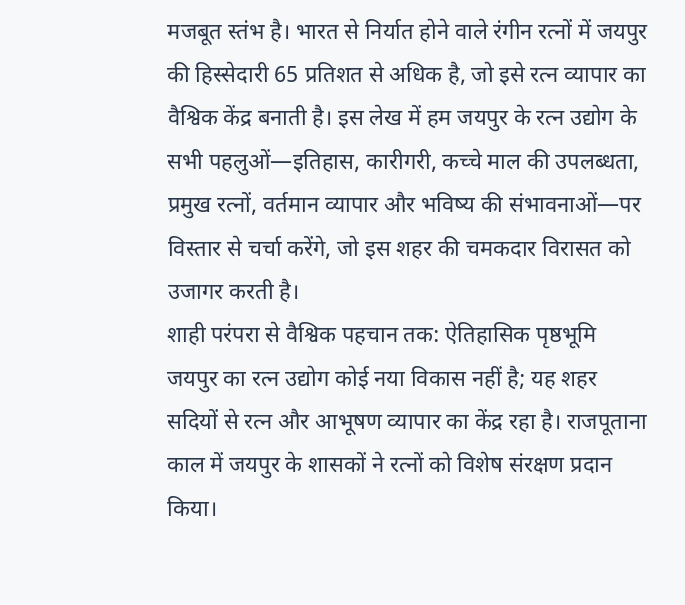मजबूत स्तंभ है। भारत से निर्यात होने वाले रंगीन रत्नों में जयपुर की हिस्सेदारी 65 प्रतिशत से अधिक है, जो इसे रत्न व्यापार का वैश्विक केंद्र बनाती है। इस लेख में हम जयपुर के रत्न उद्योग के सभी पहलुओं—इतिहास, कारीगरी, कच्चे माल की उपलब्धता, प्रमुख रत्नों, वर्तमान व्यापार और भविष्य की संभावनाओं—पर विस्तार से चर्चा करेंगे, जो इस शहर की चमकदार विरासत को उजागर करती है।
शाही परंपरा से वैश्विक पहचान तक: ऐतिहासिक पृष्ठभूमि
जयपुर का रत्न उद्योग कोई नया विकास नहीं है; यह शहर सदियों से रत्न और आभूषण व्यापार का केंद्र रहा है। राजपूताना काल में जयपुर के शासकों ने रत्नों को विशेष संरक्षण प्रदान किया।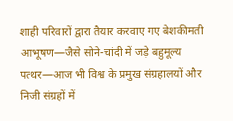शाही परिवारों द्वारा तैयार करवाए गए बेशकीमती आभूषण—जैसे सोने-चांदी में जड़े बहुमूल्य पत्थर—आज भी विश्व के प्रमुख संग्रहालयों और निजी संग्रहों में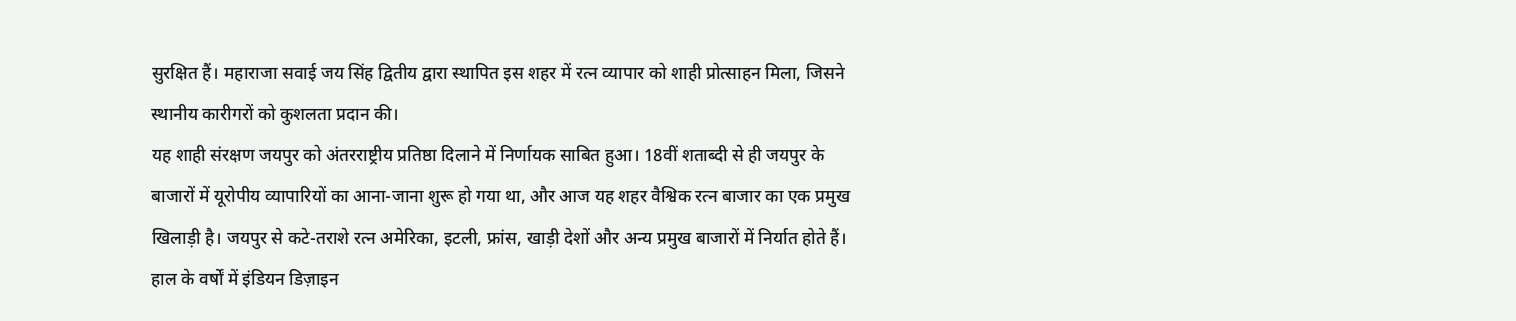सुरक्षित हैं। महाराजा सवाई जय सिंह द्वितीय द्वारा स्थापित इस शहर में रत्न व्यापार को शाही प्रोत्साहन मिला, जिसने स्थानीय कारीगरों को कुशलता प्रदान की।
यह शाही संरक्षण जयपुर को अंतरराष्ट्रीय प्रतिष्ठा दिलाने में निर्णायक साबित हुआ। 18वीं शताब्दी से ही जयपुर के बाजारों में यूरोपीय व्यापारियों का आना-जाना शुरू हो गया था, और आज यह शहर वैश्विक रत्न बाजार का एक प्रमुख खिलाड़ी है। जयपुर से कटे-तराशे रत्न अमेरिका, इटली, फ्रांस, खाड़ी देशों और अन्य प्रमुख बाजारों में निर्यात होते हैं। हाल के वर्षों में इंडियन डिज़ाइन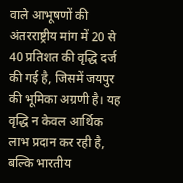वाले आभूषणों की अंतरराष्ट्रीय मांग में 20 से 40 प्रतिशत की वृद्धि दर्ज की गई है, जिसमें जयपुर की भूमिका अग्रणी है। यह वृद्धि न केवल आर्थिक लाभ प्रदान कर रही है, बल्कि भारतीय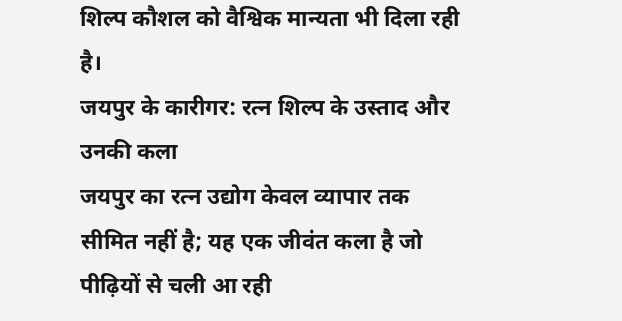शिल्प कौशल को वैश्विक मान्यता भी दिला रही है।
जयपुर के कारीगर: रत्न शिल्प के उस्ताद और उनकी कला
जयपुर का रत्न उद्योग केवल व्यापार तक सीमित नहीं है; यह एक जीवंत कला है जो पीढ़ियों से चली आ रही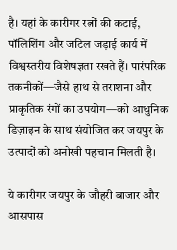है। यहां के कारीगर रत्नों की कटाई, पॉलिशिंग और जटिल जड़ाई कार्य में विश्वस्तरीय विशेषज्ञता रखते हैं। पारंपरिक तकनीकों—जैसे हाथ से तराशना और प्राकृतिक रंगों का उपयोग—को आधुनिक डिज़ाइन के साथ संयोजित कर जयपुर के उत्पादों को अनोखी पहचान मिलती है।

ये कारीगर जयपुर के जौहरी बाजार और आसपास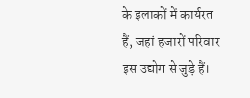के इलाकों में कार्यरत हैं, जहां हजारों परिवार इस उद्योग से जुड़े हैं।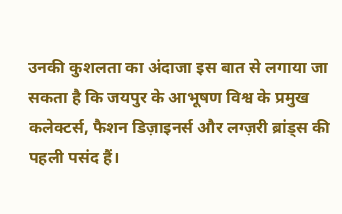उनकी कुशलता का अंदाजा इस बात से लगाया जा सकता है कि जयपुर के आभूषण विश्व के प्रमुख कलेक्टर्स, फैशन डिज़ाइनर्स और लग्ज़री ब्रांड्स की पहली पसंद हैं।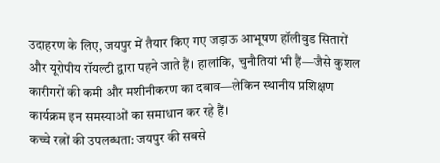उदाहरण के लिए, जयपुर में तैयार किए गए जड़ाऊ आभूषण हॉलीवुड सितारों और यूरोपीय रॉयल्टी द्वारा पहने जाते हैं। हालांकि, चुनौतियां भी हैं—जैसे कुशल कारीगरों की कमी और मशीनीकरण का दबाव—लेकिन स्थानीय प्रशिक्षण कार्यक्रम इन समस्याओं का समाधान कर रहे हैं।
कच्चे रत्नों की उपलब्धता: जयपुर की सबसे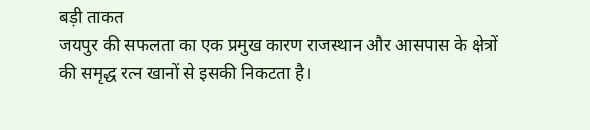बड़ी ताकत
जयपुर की सफलता का एक प्रमुख कारण राजस्थान और आसपास के क्षेत्रों की समृद्ध रत्न खानों से इसकी निकटता है।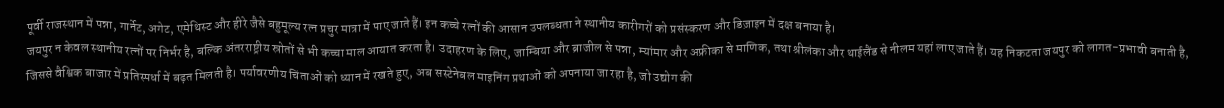पूर्वी राजस्थान में पन्ना, गार्नेट, अगेट, एमेथिस्ट और हीरे जैसे बहुमूल्य रत्न प्रचुर मात्रा में पाए जाते हैं। इन कच्चे रत्नों की आसान उपलब्धता ने स्थानीय कारीगरों को प्रसंस्करण और डिज़ाइन में दक्ष बनाया है।
जयपुर न केवल स्थानीय रत्नों पर निर्भर है, बल्कि अंतरराष्ट्रीय स्रोतों से भी कच्चा माल आयात करता है। उदाहरण के लिए, जाम्बिया और ब्राजील से पन्ना, म्यांमार और अफ्रीका से माणिक, तथा श्रीलंका और थाईलैंड से नीलम यहां लाए जाते हैं। यह निकटता जयपुर को लागत-प्रभावी बनाती है, जिससे वैश्विक बाजार में प्रतिस्पर्धा में बढ़त मिलती है। पर्यावरणीय चिंताओं को ध्यान में रखते हुए, अब सस्टेनेबल माइनिंग प्रथाओं को अपनाया जा रहा है, जो उद्योग की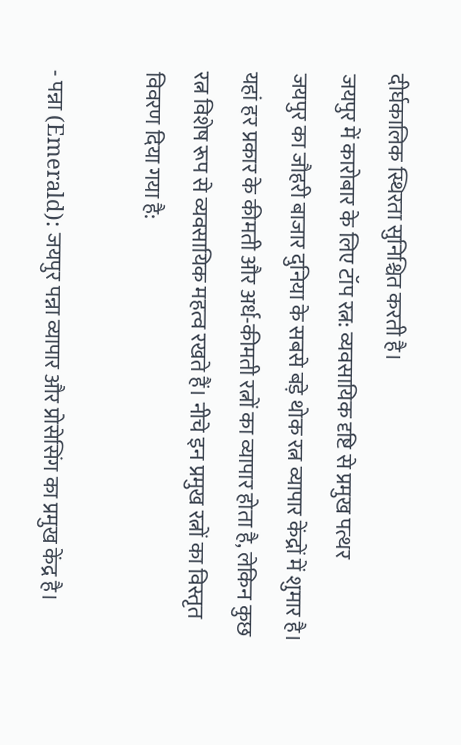दीर्घकालिक स्थिरता सुनिश्चित करती है।
जयपुर में कारोबार के लिए टॉप रत्न: व्यवसायिक दृष्टि से प्रमुख पत्थर
जयपुर का जौहरी बाजार दुनिया के सबसे बड़े थोक रत्न व्यापार केंद्रों में शुमार है। यहां हर प्रकार के कीमती और अर्ध-कीमती रत्नों का व्यापार होता है, लेकिन कुछ रत्न विशेष रूप से व्यवसायिक महत्व रखते हैं। नीचे इन प्रमुख रत्नों का विस्तृत विवरण दिया गया है:

- पन्ना (Emerald): जयपुर पन्ना व्यापार और प्रोसेसिंग का प्रमुख केंद्र है।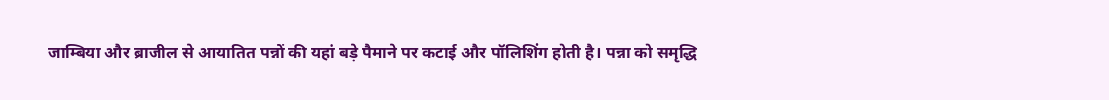जाम्बिया और ब्राजील से आयातित पन्नों की यहां बड़े पैमाने पर कटाई और पॉलिशिंग होती है। पन्ना को समृद्धि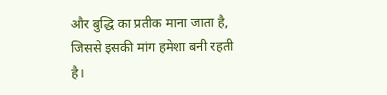और बुद्धि का प्रतीक माना जाता है, जिससे इसकी मांग हमेशा बनी रहती है।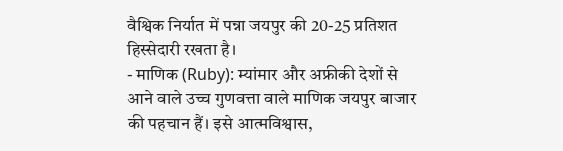वैश्विक निर्यात में पन्ना जयपुर की 20-25 प्रतिशत हिस्सेदारी रखता है।
- माणिक (Ruby): म्यांमार और अफ्रीकी देशों से आने वाले उच्च गुणवत्ता वाले माणिक जयपुर बाजार की पहचान हैं। इसे आत्मविश्वास,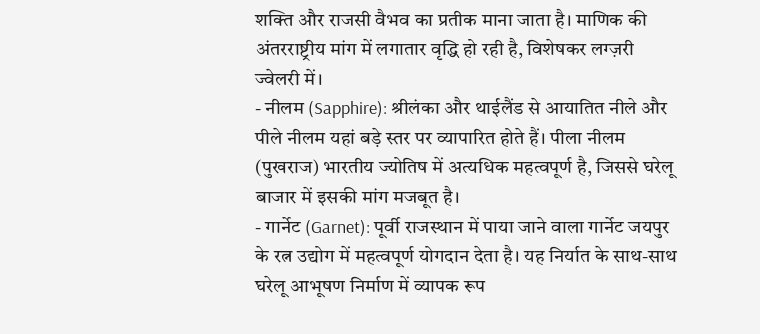शक्ति और राजसी वैभव का प्रतीक माना जाता है। माणिक की अंतरराष्ट्रीय मांग में लगातार वृद्धि हो रही है, विशेषकर लग्ज़री ज्वेलरी में।
- नीलम (Sapphire): श्रीलंका और थाईलैंड से आयातित नीले और पीले नीलम यहां बड़े स्तर पर व्यापारित होते हैं। पीला नीलम (पुखराज) भारतीय ज्योतिष में अत्यधिक महत्वपूर्ण है, जिससे घरेलू बाजार में इसकी मांग मजबूत है।
- गार्नेट (Garnet): पूर्वी राजस्थान में पाया जाने वाला गार्नेट जयपुर के रत्न उद्योग में महत्वपूर्ण योगदान देता है। यह निर्यात के साथ-साथ घरेलू आभूषण निर्माण में व्यापक रूप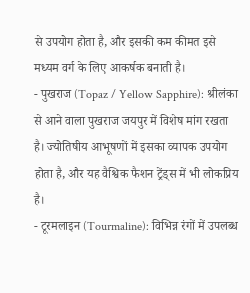से उपयोग होता है, और इसकी कम कीमत इसे मध्यम वर्ग के लिए आकर्षक बनाती है।
- पुखराज (Topaz / Yellow Sapphire): श्रीलंका से आने वाला पुखराज जयपुर में विशेष मांग रखता है। ज्योतिषीय आभूषणों में इसका व्यापक उपयोग होता है, और यह वैश्विक फैशन ट्रेंड्स में भी लोकप्रिय है।
- टूरमलाइन (Tourmaline): विभिन्न रंगों में उपलब्ध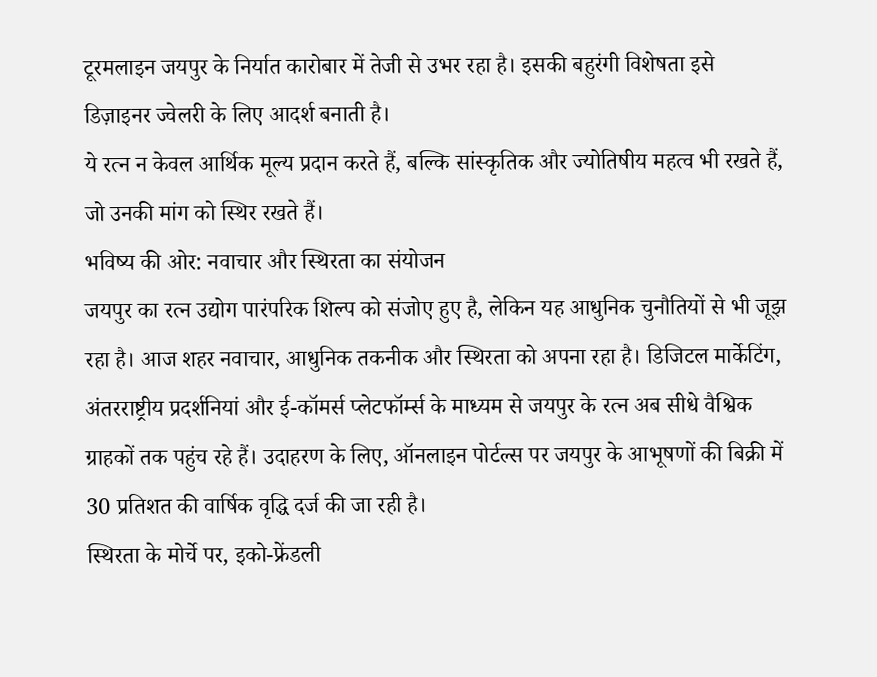टूरमलाइन जयपुर के निर्यात कारोबार में तेजी से उभर रहा है। इसकी बहुरंगी विशेषता इसे डिज़ाइनर ज्वेलरी के लिए आदर्श बनाती है।
ये रत्न न केवल आर्थिक मूल्य प्रदान करते हैं, बल्कि सांस्कृतिक और ज्योतिषीय महत्व भी रखते हैं, जो उनकी मांग को स्थिर रखते हैं।
भविष्य की ओर: नवाचार और स्थिरता का संयोजन
जयपुर का रत्न उद्योग पारंपरिक शिल्प को संजोए हुए है, लेकिन यह आधुनिक चुनौतियों से भी जूझ रहा है। आज शहर नवाचार, आधुनिक तकनीक और स्थिरता को अपना रहा है। डिजिटल मार्केटिंग, अंतरराष्ट्रीय प्रदर्शनियां और ई-कॉमर्स प्लेटफॉर्म्स के माध्यम से जयपुर के रत्न अब सीधे वैश्विक ग्राहकों तक पहुंच रहे हैं। उदाहरण के लिए, ऑनलाइन पोर्टल्स पर जयपुर के आभूषणों की बिक्री में 30 प्रतिशत की वार्षिक वृद्धि दर्ज की जा रही है।
स्थिरता के मोर्चे पर, इको-फ्रेंडली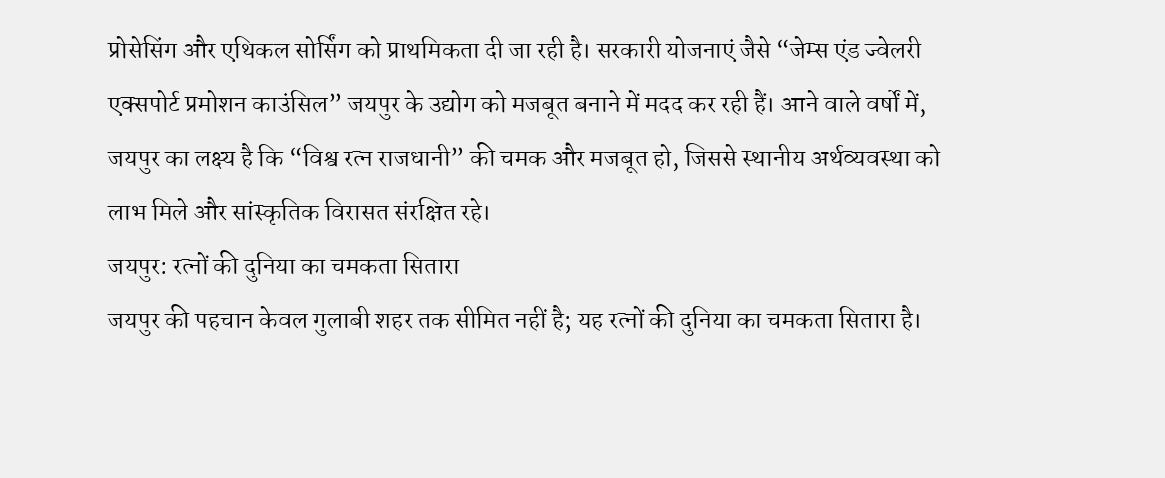प्रोसेसिंग और एथिकल सोर्सिंग को प्राथमिकता दी जा रही है। सरकारी योजनाएं जैसे “जेम्स एंड ज्वेलरी एक्सपोर्ट प्रमोशन काउंसिल” जयपुर के उद्योग को मजबूत बनाने में मदद कर रही हैं। आने वाले वर्षों में, जयपुर का लक्ष्य है कि “विश्व रत्न राजधानी” की चमक और मजबूत हो, जिससे स्थानीय अर्थव्यवस्था को लाभ मिले और सांस्कृतिक विरासत संरक्षित रहे।
जयपुर: रत्नों की दुनिया का चमकता सितारा
जयपुर की पहचान केवल गुलाबी शहर तक सीमित नहीं है; यह रत्नों की दुनिया का चमकता सितारा है।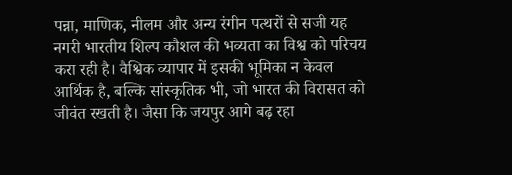पन्ना, माणिक, नीलम और अन्य रंगीन पत्थरों से सजी यह नगरी भारतीय शिल्प कौशल की भव्यता का विश्व को परिचय करा रही है। वैश्विक व्यापार में इसकी भूमिका न केवल आर्थिक है, बल्कि सांस्कृतिक भी, जो भारत की विरासत को जीवंत रखती है। जैसा कि जयपुर आगे बढ़ रहा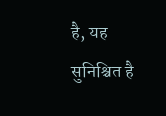है, यह सुनिश्चित है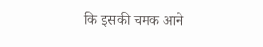कि इसकी चमक आने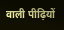वाली पीढ़ियों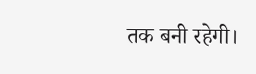तक बनी रहेगी।